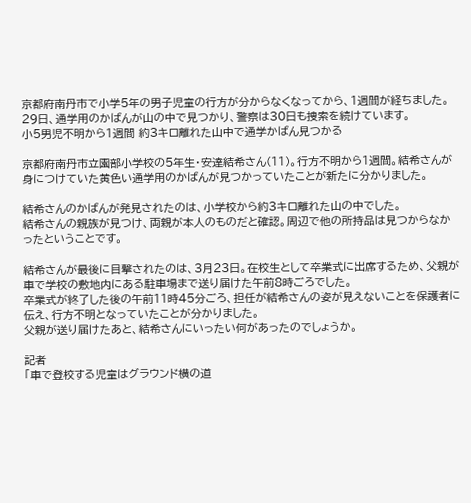京都府南丹市で小学5年の男子児童の行方が分からなくなってから、1週間が経ちました。
29日、通学用のかばんが山の中で見つかり、警察は30日も捜索を続けています。
小5男児不明から1週間 約3キロ離れた山中で通学かばん見つかる

京都府南丹市立園部小学校の5年生・安達結希さん(11)。行方不明から1週間。結希さんが身につけていた黄色い通学用のかばんが見つかっていたことが新たに分かりました。

結希さんのかばんが発見されたのは、小学校から約3キロ離れた山の中でした。
結希さんの親族が見つけ、両親が本人のものだと確認。周辺で他の所持品は見つからなかったということです。

結希さんが最後に目撃されたのは、3月23日。在校生として卒業式に出席するため、父親が車で学校の敷地内にある駐車場まで送り届けた午前8時ごろでした。
卒業式が終了した後の午前11時45分ごろ、担任が結希さんの姿が見えないことを保護者に伝え、行方不明となっていたことが分かりました。
父親が送り届けたあと、結希さんにいったい何があったのでしょうか。

記者
「車で登校する児童はグラウンド横の道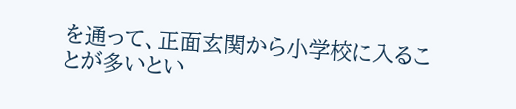を通って、正面玄関から小学校に入ることが多いとい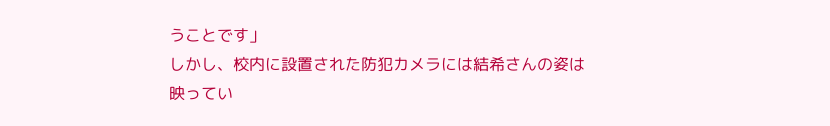うことです」
しかし、校内に設置された防犯カメラには結希さんの姿は映ってい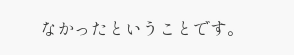なかったということです。